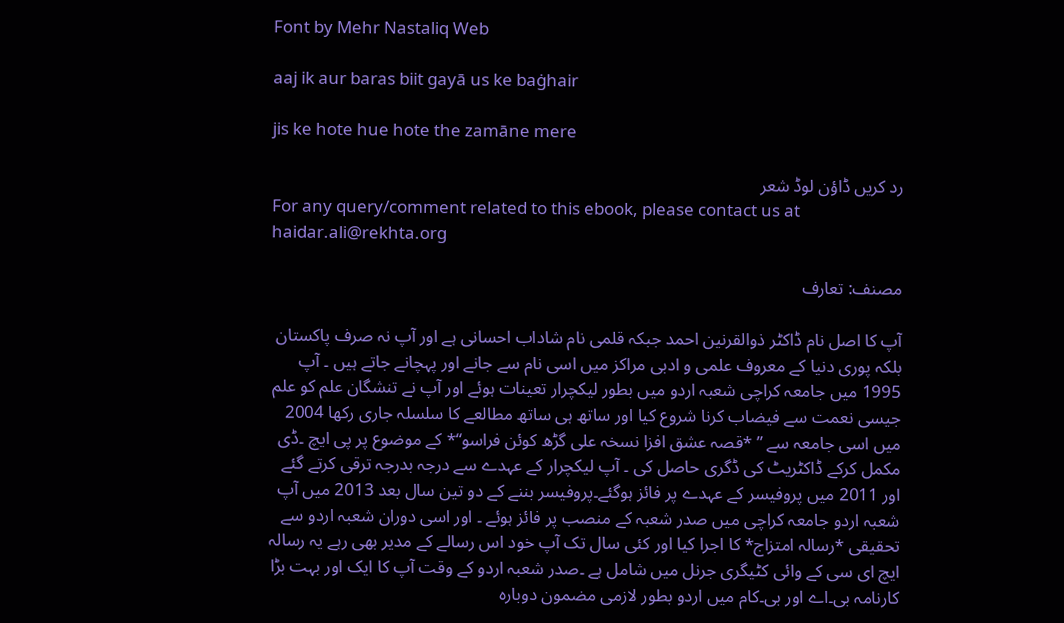Font by Mehr Nastaliq Web

aaj ik aur baras biit gayā us ke baġhair

jis ke hote hue hote the zamāne mere

رد کریں ڈاؤن لوڈ شعر
For any query/comment related to this ebook, please contact us at haidar.ali@rekhta.org

مصنف: تعارف

آپ کا اصل نام ڈاکٹر ذوالقرنین احمد جبکہ قلمی نام شاداب احسانی ہے اور آپ نہ صرف پاکستان بلکہ پوری دنیا کے معروف علمی و ادبی مراکز میں اسی نام سے جانے اور پہچانے جاتے ہیں ۔ آپ 1995 میں جامعہ کراچی شعبہ اردو میں بطور لیکچرار تعینات ہوئے اور آپ نے تنشگان علم کو علم جیسی نعمت سے فیضاب کرنا شروع کیا اور ساتھ ہی ساتھ مطالعے کا سلسلہ جاری رکھا 2004 میں اسی جامعہ سے ” *قصہ عشق افزا نسخہ علی گڑھ کوئن فراسو“* کے موضوع پر پی ایچ ۔ڈی مکمل کرکے ڈاکٹریٹ کی ڈگری حاصل کی ۔ آپ لیکچرار کے عہدے سے درجہ بدرجہ ترقی کرتے گئے اور 2011 میں پروفیسر کے عہدے پر فائز ہوگئے۔پروفیسر بننے کے دو تین سال بعد 2013 میں آپ شعبہ اردو جامعہ کراچی میں صدر شعبہ کے منصب پر فائز ہوئے ۔ اور اسی دوران شعبہ اردو سے تحقیقی *رسالہ امتزاج* کا اجرا کیا اور کئی سال تک آپ خود اس رسالے کے مدیر بھی رہے یہ رسالہ ایچ ای سی کے وائی کٹیگری جرنل میں شامل ہے ۔صدر شعبہ اردو کے وقت آپ کا ایک اور بہت بڑا کارنامہ بی۔اے اور بی۔کام میں اردو بطور لازمی مضمون دوبارہ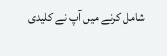شامل کرنے میں آپ نے کلیدی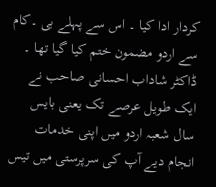کردار ادا کیا ۔ اس سے پہلے بی ۔کام سے اردو مضمون ختم کیا گیا تھا ۔ ڈاکٹر شاداب احسانی صاحب نے ایک طویل عرصے تک یعنی بایس سال شعبہ اردو میں اپنی خدمات انجام دیے آپ کی سرپرستی میں تیس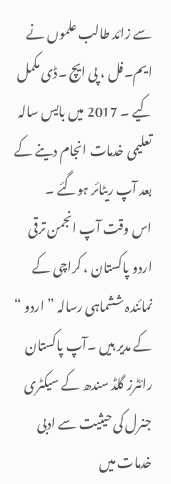سے زائد طالب علموں نے ایم۔فل ، پی ایچ ۔ڈی مکمل کیے ۔ 2017 میں بایس سالہ تعلیمی خدمات انجام دینے کے بعد آپ ریٹائر ہوگئے ۔
اس وقت آپ انجمن ترقی اردو پاکستان ، کراچی کے نمائندہ ششماہی رسالہ ” اردو “ کے مدیر ہیں ۔آپ پاکستان رائٹرز گلڈ سندھ کے سیکٹری جنرل کی حیثیت سے ادبی خدمات میں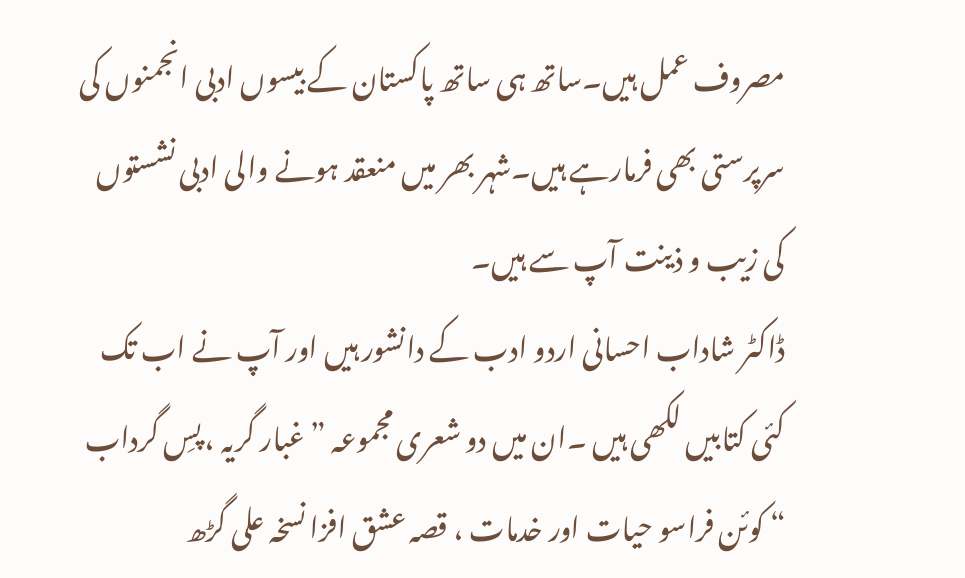مصروف عمل ہیں۔ساتھ ہی ساتھ پاکستان کے بیسوں ادبی انجمنوں کی سرپرستی بھی فرمارہے ہیں۔شہر بھر میں منعقد ہونے والی ادبی نشستوں کی زیب و ذینت آپ سے ہیں۔
ڈاکٹر شاداب احسانی اردو ادب کے دانشور ہیں اور آپ نے اب تک کئی کتابیں لکھی ہیں ۔ان میں دو شعری مجموعہ ” غبار گریہ ، پسِ گرداب “ کوئن فراسو حیات اور خدمات ، قصہ عشق افزا نسخہ علی گڑھ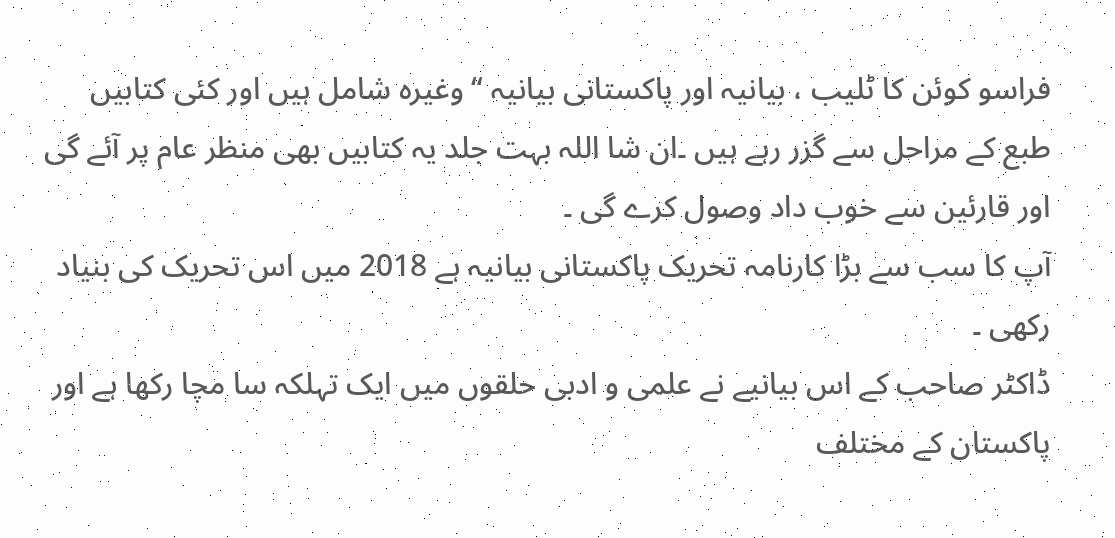فراسو کوئن کا ٹلیب ، بیانیہ اور پاکستانی بیانیہ “ وغیرہ شامل ہیں اور کئی کتابیں طبع کے مراحل سے گزر رہے ہیں ۔ان شا اللہ بہت جلد یہ کتابیں بھی منظر عام پر آئے گی اور قارئین سے خوب داد وصول کرے گی ۔
آپ کا سب سے بڑا کارنامہ تحریک پاکستانی بیانیہ ہے 2018 میں اس تحریک کی بنیاد رکھی ۔
ڈاکٹر صاحب کے اس بیانیے نے علمی و ادبی حلقوں میں ایک تہلکہ سا مچا رکھا ہے اور پاکستان کے مختلف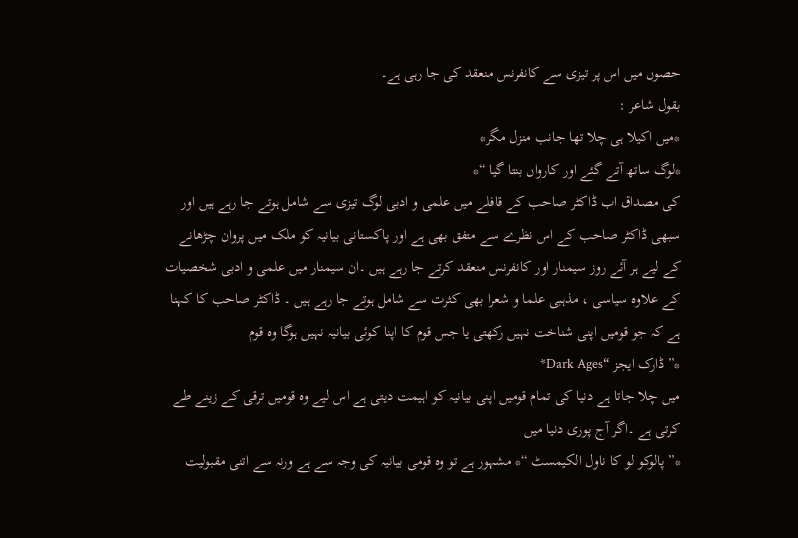حصوں میں اس پر تیزی سے کانفرنس منعقد کی جا رہی ہے۔
بقول شاعر :
*میں اکیلا ہی چلا تھا جانب منزل مگر*
*لوگ ساتھ آتے گئے اور کارواں بنتا گیا “*
کی مصداق اب ڈاکٹر صاحب کے قافلے میں علمی و ادبی لوگ تیزی سے شامل ہوتے جا رہے ہیں اور سبھی ڈاکٹر صاحب کے اس نظرے سے متفق بھی ہے اور پاکستانی بیانیہ کو ملک میں پروان چڑھانے کے لیے ہر آئے روز سیمنار اور کانفرنس منعقد کرتے جا رہے ہیں ۔ان سیمنار میں علمی و ادبی شخصیات کے علاوہ سیاسی ، مذہبی علما و شعرا بھی کثرت سے شامل ہوتے جا رہے ہیں ۔ ڈاکٹر صاحب کا کہنا ہے کہ جو قومیں اپنی شناخت نہیں رکھتی یا جس قوم کا اپنا کوئی بیانیہ نہیں ہوگا وہ قوم
*” ڈارک ایجز “Dark Ages*
میں چلا جاتا ہے دنیا کی تمام قومیں اپنی بیانیہ کو اہیمت دیتی ہے اس لیے وہ قومیں ترقی کے زینے طے کرتی ہے ۔اگر آج پوری دنیا میں
*” پالوکو لو کا ناول الکیمسٹ “* مشہور ہے تو وہ قومی بیانیہ کی وجہ سے ہے ورنہ سے اتنی مقبولیت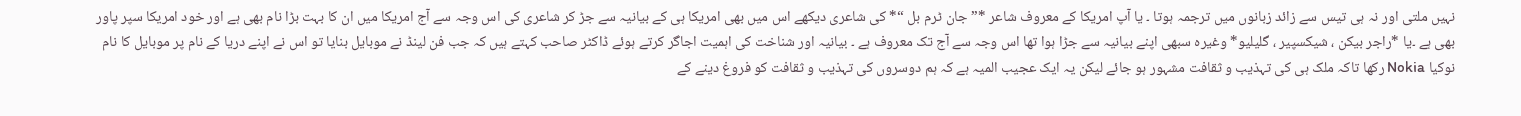نہیں ملتی اور نہ ہی تیس سے زائد زبانوں میں ترجمہ ہوتا ۔ یا آپ امریکا کے معروف شاعر *” جان ٹرم بل “* کی شاعری دیکھے اس میں بھی امریکا ہی کے بیانیہ سے جڑ کر شاعری کی اس وجہ سے آج امریکا میں ان کا بہت بڑا نام بھی ہے اور خود امریکا سپر پاور بھی ہے ۔یا *راجر بیکن ، شیکسپیر ، گلیلیو* وغیرہ سبھی اپنے بیانیہ سے جڑا ہوا تھا اس وجہ سے آج تک معروف ہے ۔ بیانیہ اور شناخت کی اہمیت اجاگر کرتے ہوئے ڈاکٹر صاحب کہتے ہیں کہ جب فن لینڈ نے موبایل بنایا تو اس نے اپنے دریا کے نام پر موبایل کا نام نوکیا Nokia رکھا تاکہ ملک ہی کی تہذیب و ثقافت مشہور ہو جائے لیکن یہ ایک عجیب المیہ ہے کہ ہم دوسروں کی تہذیب و ثقافت کو فروغ دینے کے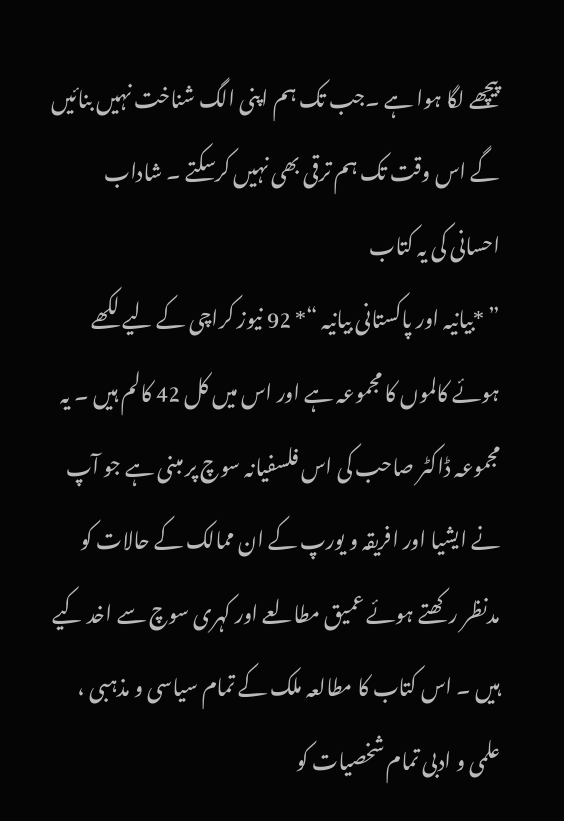پیچھے لگا ہوا ہے ۔جب تک ہم اپنی الگ شناخت نہیں بنائیں گے اس وقت تک ہم ترقی بھی نہیں کرسکتے ۔ شاداب احسانی کی یہ کتاب
” *بیانیہ اور پاکستانی بیانیہ “* 92 نیوز کراچی کے لیے لکھے ہوئے کالموں کا مجموعہ ہے اور اس میں کل 42 کالم ہیں ۔ یہ مجموعہ ڈاکٹر صاحب کی اس فلسفیانہ سوچ پر مبنی ہے جو آپ نے ایشیا اور افریقہ و یورپ کے ان ممالک کے حالات کو مدنظر رکھتے ہوئے عمیق مطالعے اور کہری سوچ سے اخد کیے ہیں ۔ اس کتاب کا مطالعہ ملک کے تمام سیاسی و مذہبی ، علمی و ادبی تمام شخصیات کو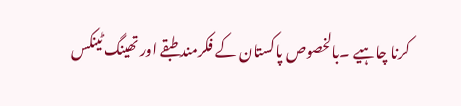کرنا چاہیے ۔بالخصوص پاکستان کے فکرمند طبقے اور تھینگ ٹینکس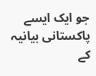جو ایک ایسے پاکستانی بیانیہ کے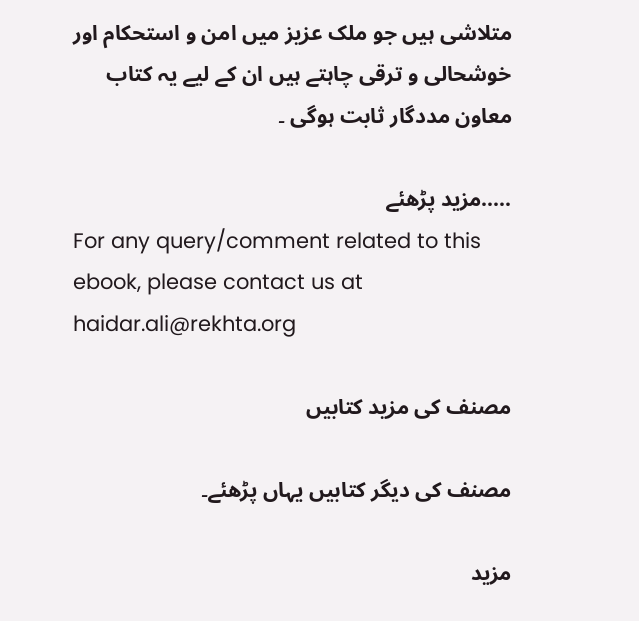متلاشی ہیں جو ملک عزیز میں امن و استحکام اور خوشحالی و ترقی چاہتے ہیں ان کے لیے یہ کتاب معاون مددگار ثابت ہوگی ۔

.....مزید پڑھئے
For any query/comment related to this ebook, please contact us at haidar.ali@rekhta.org

مصنف کی مزید کتابیں

مصنف کی دیگر کتابیں یہاں پڑھئے۔

مزید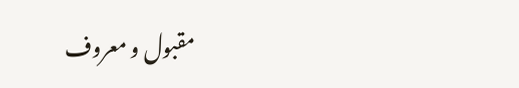مقبول و معروف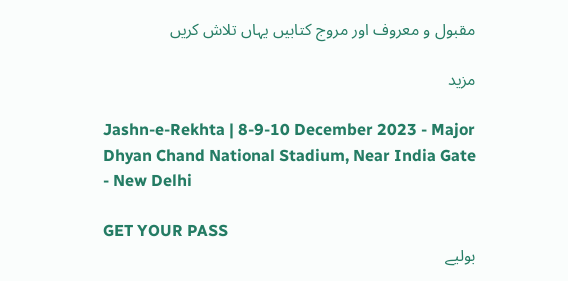مقبول و معروف اور مروج کتابیں یہاں تلاش کریں

مزید

Jashn-e-Rekhta | 8-9-10 December 2023 - Major Dhyan Chand National Stadium, Near India Gate - New Delhi

GET YOUR PASS
بولیے